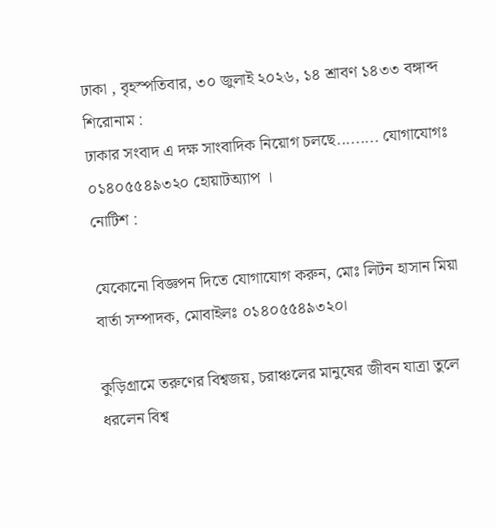ঢাকা , বৃহস্পতিবার, ৩০ জুলাই ২০২৬, ১৪ শ্রাবণ ১৪৩৩ বঙ্গাব্দ
শিরোনাম :
ঢাকার সংবাদ এ দক্ষ সাংবাদিক নিয়োগ চলছে......... যোগাযোগঃ ০১৪০৫৫৪৯৩২০ হোয়াটঅ্যাপ ।
নোটিশ :

যেকোনো বিজ্ঞপন দিতে যোগাযোগ করুন, মোঃ লিটন হাসান মিয়া বার্তা সম্পাদক, মোবাইলঃ ০১৪০৫৫৪৯৩২০।

কুড়িগ্রামে তরুণের বিশ্বজয়, চরাঞ্চলের মানুষের জীবন যাত্রা তুলে ধরলেন বিশ্ব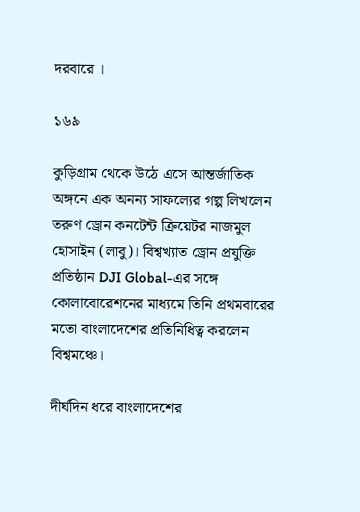দরবারে ।

১৬৯

কুড়িগ্রাম থেকে উঠে এসে আন্তর্জাতিক অঙ্গনে এক অনন্য সাফল্যের গল্প লিখলেন তরুণ ড্রোন কনটেন্ট ক্রিয়েটর নাজমুল হোসাইন (লাবু)। বিশ্বখ্যাত ড্রোন প্রযুক্তি প্রতিষ্ঠান DJI Global-এর সঙ্গে কোলাবোরেশনের মাধ্যমে তিনি প্রথমবারের মতো বাংলাদেশের প্রতিনিধিত্ব করলেন বিশ্বমঞ্চে।

দীর্ঘদিন ধরে বাংলাদেশের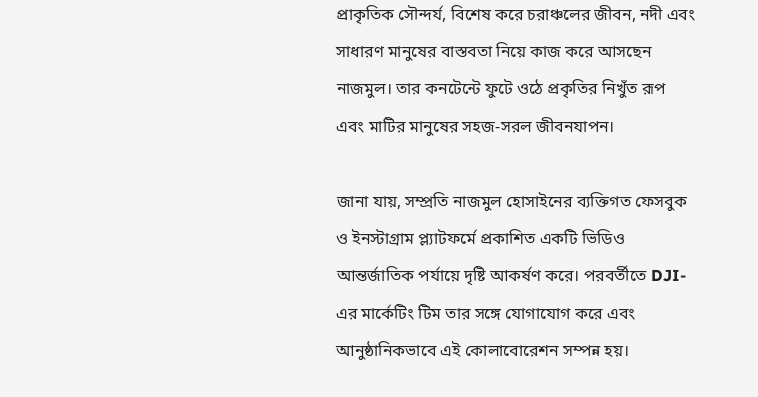প্রাকৃতিক সৌন্দর্য, বিশেষ করে চরাঞ্চলের জীবন, নদী এবং সাধারণ মানুষের বাস্তবতা নিয়ে কাজ করে আসছেন নাজমুল। তার কনটেন্টে ফুটে ওঠে প্রকৃতির নিখুঁত রূপ এবং মাটির মানুষের সহজ-সরল জীবনযাপন।

জানা যায়, সম্প্রতি নাজমুল হোসাইনের ব্যক্তিগত ফেসবুক ও ইনস্টাগ্রাম প্ল্যাটফর্মে প্রকাশিত একটি ভিডিও আন্তর্জাতিক পর্যায়ে দৃষ্টি আকর্ষণ করে। পরবর্তীতে DJI-এর মার্কেটিং টিম তার সঙ্গে যোগাযোগ করে এবং আনুষ্ঠানিকভাবে এই কোলাবোরেশন সম্পন্ন হয়।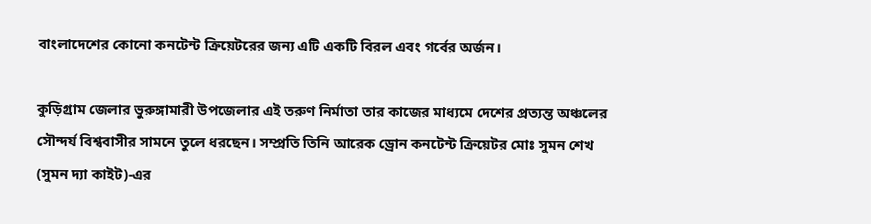বাংলাদেশের কোনো কনটেন্ট ক্রিয়েটরের জন্য এটি একটি বিরল এবং গর্বের অর্জন।

কুড়িগ্রাম জেলার ভুরুঙ্গামারী উপজেলার এই তরুণ নির্মাতা তার কাজের মাধ্যমে দেশের প্রত্যন্ত অঞ্চলের সৌন্দর্য বিশ্ববাসীর সামনে তুলে ধরছেন। সম্প্রতি তিনি আরেক ড্রোন কনটেন্ট ক্রিয়েটর মোঃ সুমন শেখ (সুমন দ্যা কাইট)-এর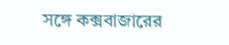সঙ্গে কক্সবাজারের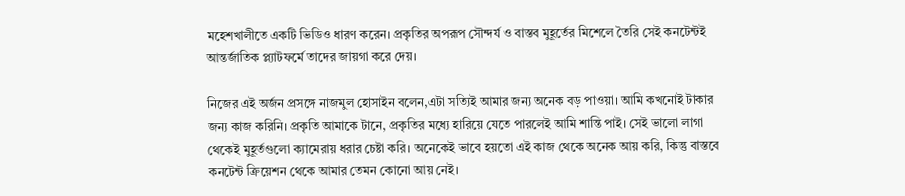মহেশখালীতে একটি ভিডিও ধারণ করেন। প্রকৃতির অপরূপ সৌন্দর্য ও বাস্তব মুহূর্তের মিশেলে তৈরি সেই কনটেন্টই আন্তর্জাতিক প্ল্যাটফর্মে তাদের জায়গা করে দেয়।

নিজের এই অর্জন প্রসঙ্গে নাজমুল হোসাইন বলেন,এটা সত্যিই আমার জন্য অনেক বড় পাওয়া। আমি কখনোই টাকার জন্য কাজ করিনি। প্রকৃতি আমাকে টানে, প্রকৃতির মধ্যে হারিয়ে যেতে পারলেই আমি শান্তি পাই। সেই ভালো লাগা থেকেই মুহূর্তগুলো ক্যামেরায় ধরার চেষ্টা করি। অনেকেই ভাবে হয়তো এই কাজ থেকে অনেক আয় করি, কিন্তু বাস্তবে কনটেন্ট ক্রিয়েশন থেকে আমার তেমন কোনো আয় নেই।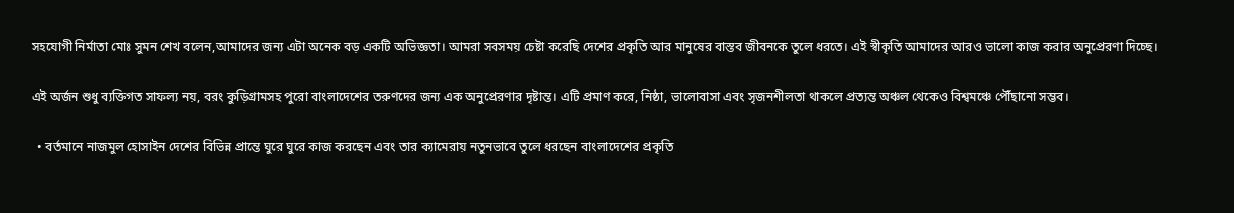সহযোগী নির্মাতা মোঃ সুমন শেখ বলেন,আমাদের জন্য এটা অনেক বড় একটি অভিজ্ঞতা। আমরা সবসময় চেষ্টা করেছি দেশের প্রকৃতি আর মানুষের বাস্তব জীবনকে তুলে ধরতে। এই স্বীকৃতি আমাদের আরও ভালো কাজ করার অনুপ্রেরণা দিচ্ছে।

এই অর্জন শুধু ব্যক্তিগত সাফল্য নয়, বরং কুড়িগ্রামসহ পুরো বাংলাদেশের তরুণদের জন্য এক অনুপ্রেরণার দৃষ্টান্ত। এটি প্রমাণ করে, নিষ্ঠা, ভালোবাসা এবং সৃজনশীলতা থাকলে প্রত্যন্ত অঞ্চল থেকেও বিশ্বমঞ্চে পৌঁছানো সম্ভব।

  • বর্তমানে নাজমুল হোসাইন দেশের বিভিন্ন প্রান্তে ঘুরে ঘুরে কাজ করছেন এবং তার ক্যামেরায় নতুনভাবে তুলে ধরছেন বাংলাদেশের প্রকৃতি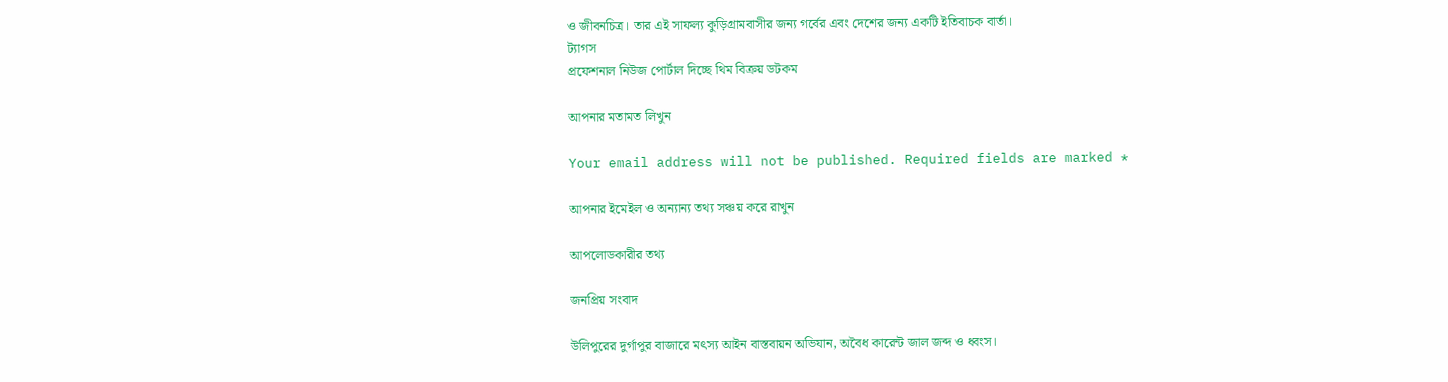ও জীবনচিত্র। তার এই সাফল্য কুড়িগ্রামবাসীর জন্য গর্বের এবং দেশের জন্য একটি ইতিবাচক বার্তা।
ট্যাগস
প্রফেশনাল নিউজ পোর্টাল দিচ্ছে থিম বিক্রয় ডটকম

আপনার মতামত লিখুন

Your email address will not be published. Required fields are marked *

আপনার ইমেইল ও অন্যান্য তথ্য সঞ্চয় করে রাখুন

আপলোডকারীর তথ্য

জনপ্রিয় সংবাদ

উলিপুরের দুর্গাপুর বাজারে মৎস্য আইন বাস্তবায়ন অভিযান, অবৈধ কারেন্ট জাল জব্দ ও ধ্বংস।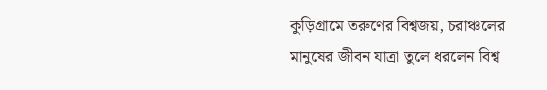কুড়িগ্রামে তরুণের বিশ্বজয়, চরাঞ্চলের মানুষের জীবন যাত্রা তুলে ধরলেন বিশ্ব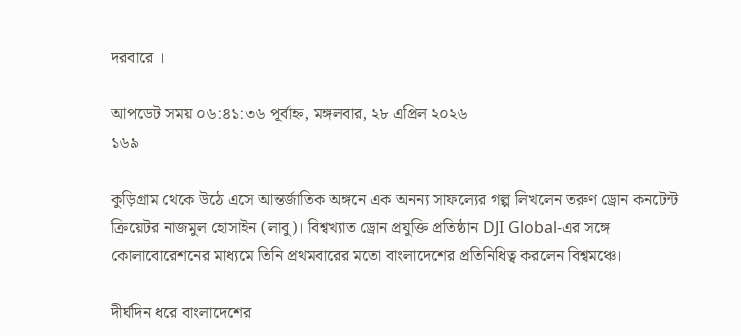দরবারে ।

আপডেট সময় ০৬:৪১:৩৬ পূর্বাহ্ন, মঙ্গলবার, ২৮ এপ্রিল ২০২৬
১৬৯

কুড়িগ্রাম থেকে উঠে এসে আন্তর্জাতিক অঙ্গনে এক অনন্য সাফল্যের গল্প লিখলেন তরুণ ড্রোন কনটেন্ট ক্রিয়েটর নাজমুল হোসাইন (লাবু)। বিশ্বখ্যাত ড্রোন প্রযুক্তি প্রতিষ্ঠান DJI Global-এর সঙ্গে কোলাবোরেশনের মাধ্যমে তিনি প্রথমবারের মতো বাংলাদেশের প্রতিনিধিত্ব করলেন বিশ্বমঞ্চে।

দীর্ঘদিন ধরে বাংলাদেশের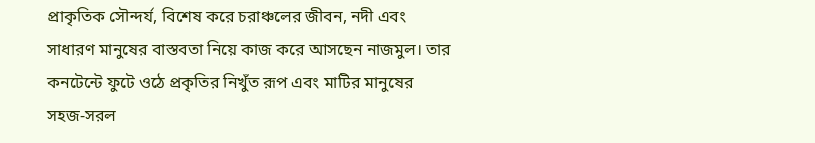প্রাকৃতিক সৌন্দর্য, বিশেষ করে চরাঞ্চলের জীবন, নদী এবং সাধারণ মানুষের বাস্তবতা নিয়ে কাজ করে আসছেন নাজমুল। তার কনটেন্টে ফুটে ওঠে প্রকৃতির নিখুঁত রূপ এবং মাটির মানুষের সহজ-সরল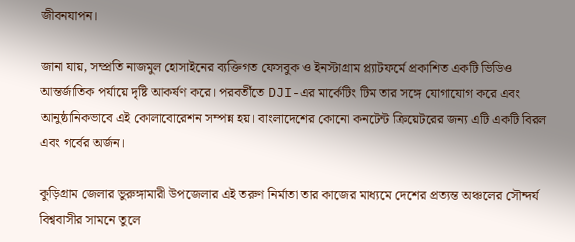জীবনযাপন।

জানা যায়, সম্প্রতি নাজমুল হোসাইনের ব্যক্তিগত ফেসবুক ও ইনস্টাগ্রাম প্ল্যাটফর্মে প্রকাশিত একটি ভিডিও আন্তর্জাতিক পর্যায়ে দৃষ্টি আকর্ষণ করে। পরবর্তীতে DJI-এর মার্কেটিং টিম তার সঙ্গে যোগাযোগ করে এবং আনুষ্ঠানিকভাবে এই কোলাবোরেশন সম্পন্ন হয়। বাংলাদেশের কোনো কনটেন্ট ক্রিয়েটরের জন্য এটি একটি বিরল এবং গর্বের অর্জন।

কুড়িগ্রাম জেলার ভুরুঙ্গামারী উপজেলার এই তরুণ নির্মাতা তার কাজের মাধ্যমে দেশের প্রত্যন্ত অঞ্চলের সৌন্দর্য বিশ্ববাসীর সামনে তুলে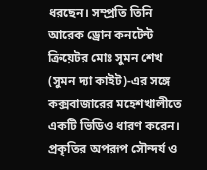ধরছেন। সম্প্রতি তিনি আরেক ড্রোন কনটেন্ট ক্রিয়েটর মোঃ সুমন শেখ (সুমন দ্যা কাইট)-এর সঙ্গে কক্সবাজারের মহেশখালীতে একটি ভিডিও ধারণ করেন। প্রকৃতির অপরূপ সৌন্দর্য ও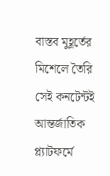বাস্তব মুহূর্তের মিশেলে তৈরি সেই কনটেন্টই আন্তর্জাতিক প্ল্যাটফর্মে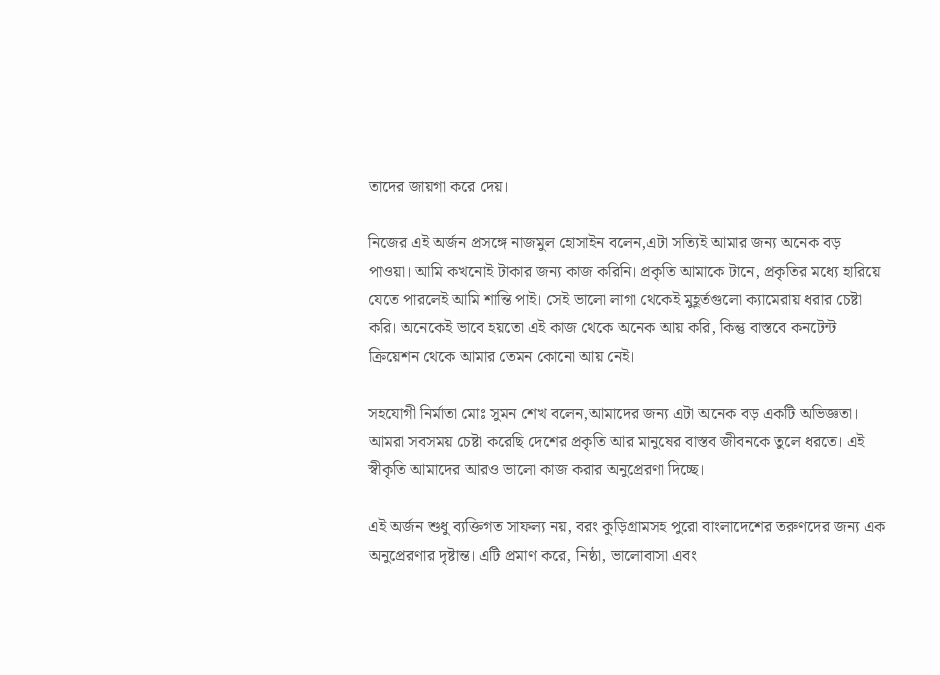তাদের জায়গা করে দেয়।

নিজের এই অর্জন প্রসঙ্গে নাজমুল হোসাইন বলেন,এটা সত্যিই আমার জন্য অনেক বড় পাওয়া। আমি কখনোই টাকার জন্য কাজ করিনি। প্রকৃতি আমাকে টানে, প্রকৃতির মধ্যে হারিয়ে যেতে পারলেই আমি শান্তি পাই। সেই ভালো লাগা থেকেই মুহূর্তগুলো ক্যামেরায় ধরার চেষ্টা করি। অনেকেই ভাবে হয়তো এই কাজ থেকে অনেক আয় করি, কিন্তু বাস্তবে কনটেন্ট ক্রিয়েশন থেকে আমার তেমন কোনো আয় নেই।

সহযোগী নির্মাতা মোঃ সুমন শেখ বলেন,আমাদের জন্য এটা অনেক বড় একটি অভিজ্ঞতা। আমরা সবসময় চেষ্টা করেছি দেশের প্রকৃতি আর মানুষের বাস্তব জীবনকে তুলে ধরতে। এই স্বীকৃতি আমাদের আরও ভালো কাজ করার অনুপ্রেরণা দিচ্ছে।

এই অর্জন শুধু ব্যক্তিগত সাফল্য নয়, বরং কুড়িগ্রামসহ পুরো বাংলাদেশের তরুণদের জন্য এক অনুপ্রেরণার দৃষ্টান্ত। এটি প্রমাণ করে, নিষ্ঠা, ভালোবাসা এবং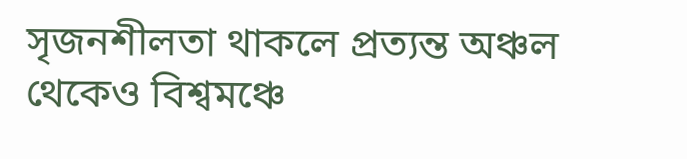সৃজনশীলতা থাকলে প্রত্যন্ত অঞ্চল থেকেও বিশ্বমঞ্চে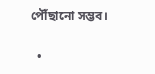পৌঁছানো সম্ভব।

  •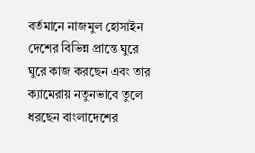বর্তমানে নাজমুল হোসাইন দেশের বিভিন্ন প্রান্তে ঘুরে ঘুরে কাজ করছেন এবং তার ক্যামেরায় নতুনভাবে তুলে ধরছেন বাংলাদেশের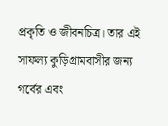প্রকৃতি ও জীবনচিত্র। তার এই সাফল্য কুড়িগ্রামবাসীর জন্য গর্বের এবং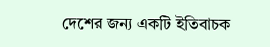দেশের জন্য একটি ইতিবাচক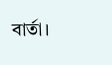বার্তা।